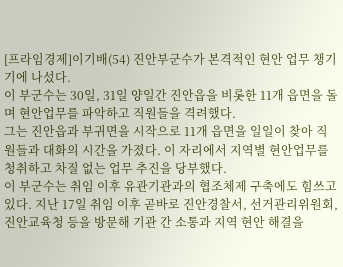[프라임경제]이기배(54) 진안부군수가 본격적인 현안 업무 챙기기에 나섰다.
이 부군수는 30일, 31일 양일간 진안읍을 비롯한 11개 읍면을 돌며 현안업무를 파악하고 직원들을 격려했다.
그는 진안읍과 부귀면을 시작으로 11개 읍면을 일일이 찾아 직원들과 대화의 시간을 가졌다. 이 자리에서 지역별 현안업무를 청취하고 차질 없는 업무 추진을 당부했다.
이 부군수는 취임 이후 유관기관과의 협조체제 구축에도 힘쓰고 있다. 지난 17일 취임 이후 곧바로 진안경찰서, 선거관리위원회, 진안교육청 등을 방문해 기관 간 소통과 지역 현안 해결을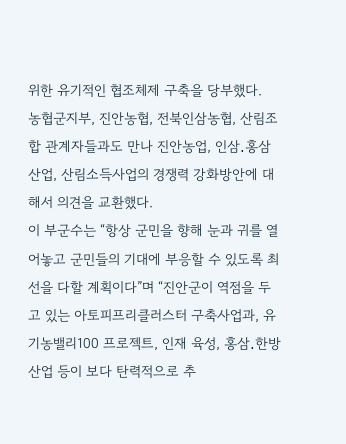위한 유기적인 협조체제 구축을 당부했다.
농협군지부, 진안농협, 전북인삼농협, 산림조합 관계자들과도 만나 진안농업, 인삼․홍삼산업, 산림소득사업의 경쟁력 강화방안에 대해서 의견을 교환했다.
이 부군수는 “항상 군민을 향해 눈과 귀를 열어놓고 군민들의 기대에 부응할 수 있도록 최선을 다할 계획이다”며 “진안군이 역점을 두고 있는 아토피프리클러스터 구축사업과, 유기농밸리100 프로젝트, 인재 육성, 홍삼․한방산업 등이 보다 탄력적으로 추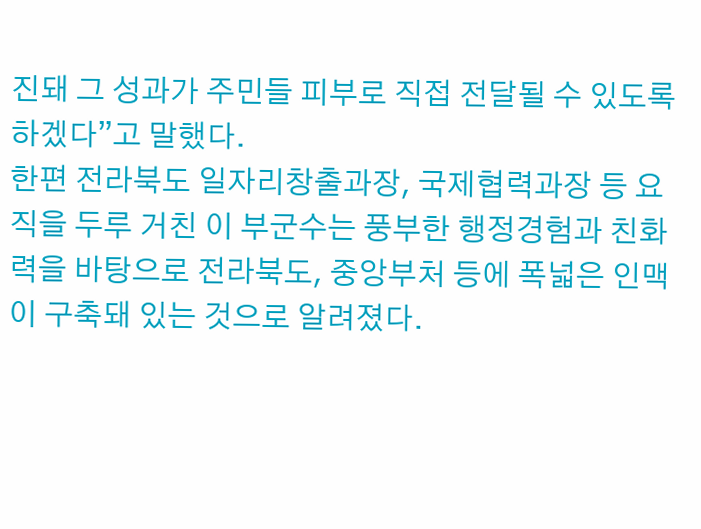진돼 그 성과가 주민들 피부로 직접 전달될 수 있도록 하겠다”고 말했다.
한편 전라북도 일자리창출과장, 국제협력과장 등 요직을 두루 거친 이 부군수는 풍부한 행정경험과 친화력을 바탕으로 전라북도, 중앙부처 등에 폭넓은 인맥이 구축돼 있는 것으로 알려졌다.